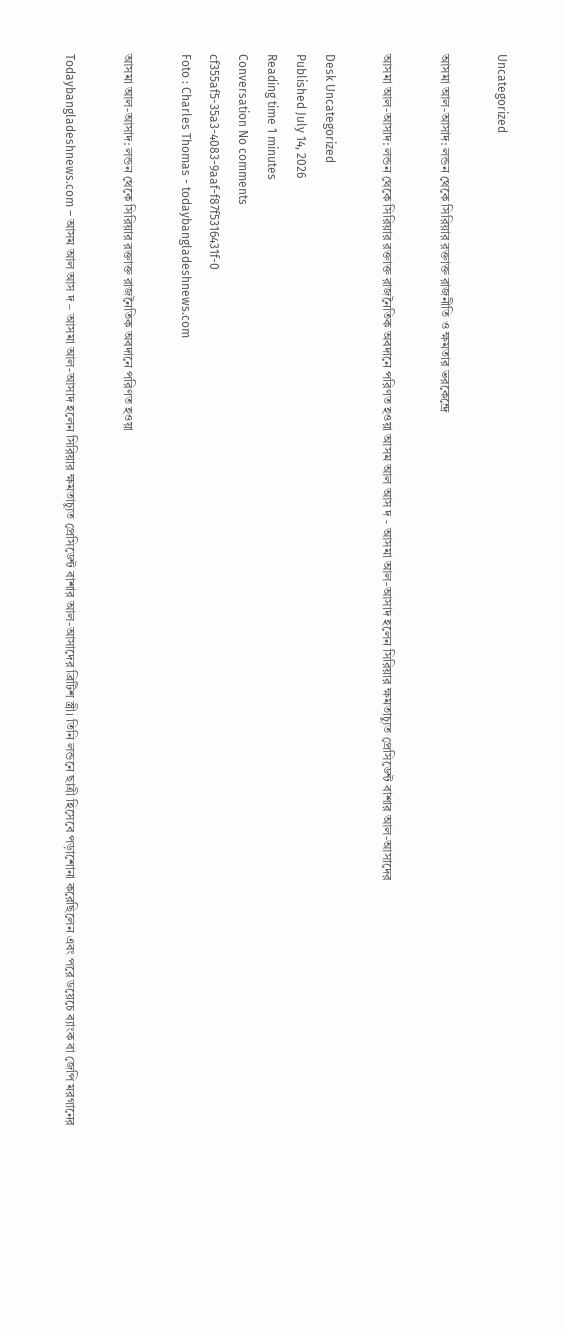Uncategorized

আসমা আল-আসাদ: লন্ডন থেকে সিরিয়ার রক্তাক্ত রাজনীতি ও ক্ষমতার ভরকেন্দ্রে

আসমা আল-আসাদ: লন্ডন থেকে সিরিয়ার রক্তাক্ত রাজনৈতিক অবদানে পরিণত হওয়া আসম আল আস দ - আসমা আল-আসাদ হলেন সিরিয়ার ক্ষমতাচ্যুত প্রেসিডেন্ট বাশার আল-আসাদের

Desk Uncategorized
Published July 14, 2026
Reading time 1 minutes
Conversation No comments
cf355af5-35a3-4083-9aaf-f87f5316431f-0
Foto : Charles Thomas - todaybangladeshnews.com

আসমা আল-আসাদ: লন্ডন থেকে সিরিয়ার রক্তাক্ত রাজনৈতিক অবদানে পরিণত হওয়া

Todaybangladeshnews.com – আসম আল আস দ – আসমা আল-আসাদ হলেন সিরিয়ার ক্ষমতাচ্যুত প্রেসিডেন্ট বাশার আল-আসাদের ব্রিটিশ স্ত্রী। তিনি লন্ডনে ছাত্রী হিসেবে পড়াশোনা করেছিলেন এবং পরে ডয়েচে ব্যাংক বা জেপি মরগানের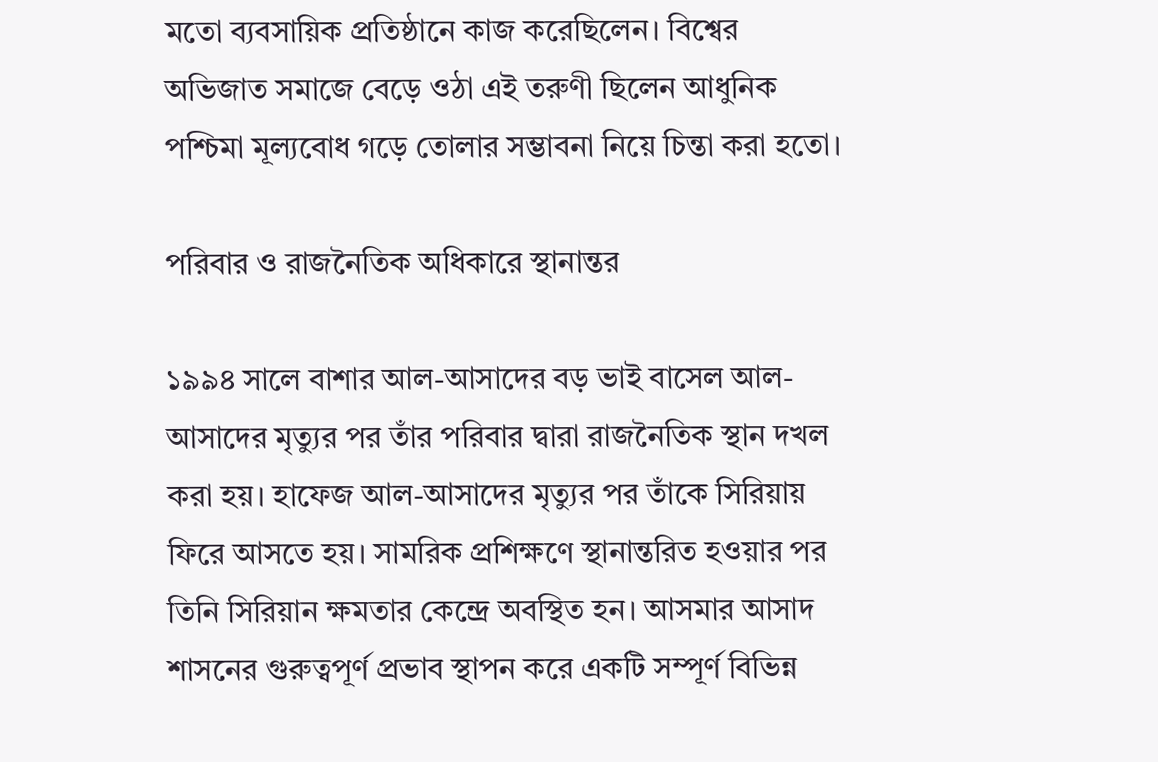মতো ব্যবসায়িক প্রতিষ্ঠানে কাজ করেছিলেন। বিশ্বের অভিজাত সমাজে বেড়ে ওঠা এই তরুণী ছিলেন আধুনিক পশ্চিমা মূল্যবোধ গড়ে তোলার সম্ভাবনা নিয়ে চিন্তা করা হতো।

পরিবার ও রাজনৈতিক অধিকারে স্থানান্তর

১৯৯৪ সালে বাশার আল-আসাদের বড় ভাই বাসেল আল-আসাদের মৃত্যুর পর তাঁর পরিবার দ্বারা রাজনৈতিক স্থান দখল করা হয়। হাফেজ আল-আসাদের মৃত্যুর পর তাঁকে সিরিয়ায় ফিরে আসতে হয়। সামরিক প্রশিক্ষণে স্থানান্তরিত হওয়ার পর তিনি সিরিয়ান ক্ষমতার কেন্দ্রে অবস্থিত হন। আসমার আসাদ শাসনের গুরুত্বপূর্ণ প্রভাব স্থাপন করে একটি সম্পূর্ণ বিভিন্ন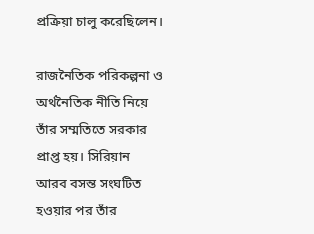প্রক্রিয়া চালু করেছিলেন।

রাজনৈতিক পরিকল্পনা ও অর্থনৈতিক নীতি নিয়ে তাঁর সম্মতিতে সরকার প্রাপ্ত হয়। সিরিয়ান আরব বসন্ত সংঘটিত হওয়ার পর তাঁর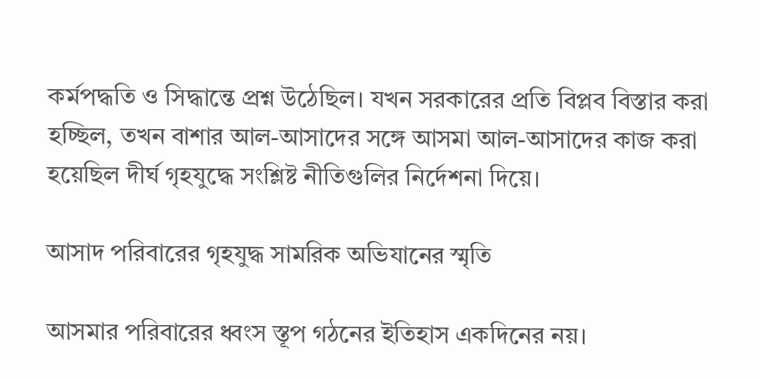কর্মপদ্ধতি ও সিদ্ধান্তে প্রশ্ন উঠেছিল। যখন সরকারের প্রতি বিপ্লব বিস্তার করা হচ্ছিল, তখন বাশার আল-আসাদের সঙ্গে আসমা আল-আসাদের কাজ করা হয়েছিল দীর্ঘ গৃহযুদ্ধে সংশ্লিষ্ট নীতিগুলির নির্দেশনা দিয়ে।

আসাদ পরিবারের গৃহযুদ্ধ সামরিক অভিযানের স্মৃতি

আসমার পরিবারের ধ্বংস স্তূপ গঠনের ইতিহাস একদিনের নয়।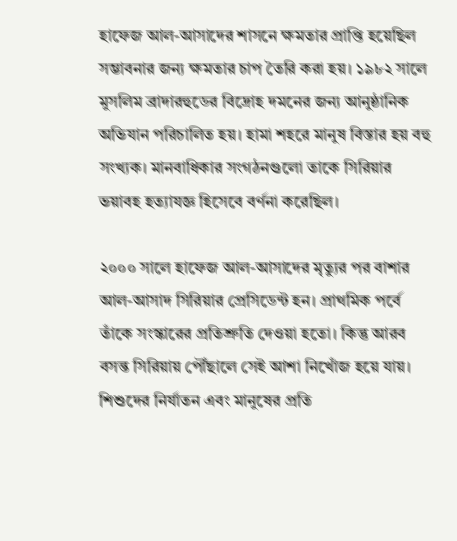হাফেজ আল-আসাদের শাসনে ক্ষমতার প্রাপ্তি হয়েছিল সম্ভাবনার জন্য ক্ষমতার চাপ তৈরি করা হয়। ১৯৮২ সালে মুসলিম ব্রাদারহুডের বিদ্রোহ দমনের জন্য আনুষ্ঠানিক অভিযান পরিচালিত হয়। হামা শহরে মানুষ বিস্তার হয় বহু সংখ্যক। মানবাধিকার সংগঠনগুলো তাকে সিরিয়ার ভয়াবহ হত্যাযজ্ঞ হিসেবে বর্ণনা করেছিল।

২০০০ সালে হাফেজ আল-আসাদের মৃত্যুর পর বাশার আল-আসাদ সিরিয়ার প্রেসিডেন্ট হন। প্রাথমিক পর্বে তাঁকে সংস্কারের প্রতিশ্রুতি দেওয়া হতো। কিন্তু আরব বসন্ত সিরিয়ায় পৌঁছালে সেই আশা নিখোঁজ হয়ে যায়। শিশুদের নির্যাতন এবং মানুষের প্রতি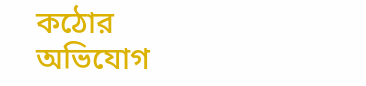কঠোর অভিযোগ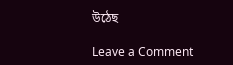উঠেছ

Leave a Comment